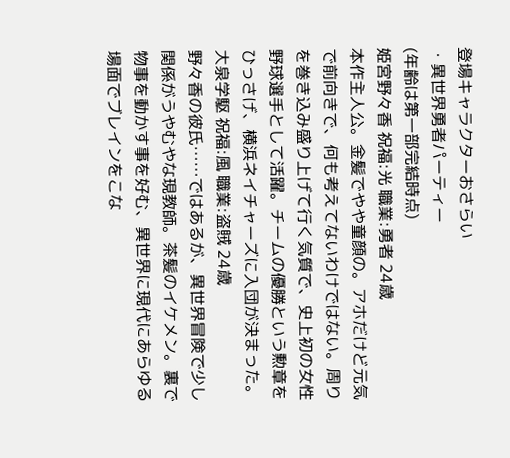登場キャラクターおさらい
・異世界勇者パーティー
(年齢は第一部完結時点)
姫宮野々香 祝福:光 職業:勇者 24歳
本作主人公。金髪でやや童顔の。アホだけど元気で前向きで、何も考えてないわけではない。周りを巻き込み盛り上げて行く気質で、史上初の女性野球選手として活躍。チームの優勝という勲章をひっさげ、横浜ネイチャーズに入団が決まった。
大泉学駆 祝福:風 職業:盗賊 24歳
野々香の彼氏……ではあるが、異世界冒険で少し関係がうやむやな現教師。茶髪のイケメン。裏で物事を動かす事を好む、異世界に現代にあらゆる場面でブレインをこな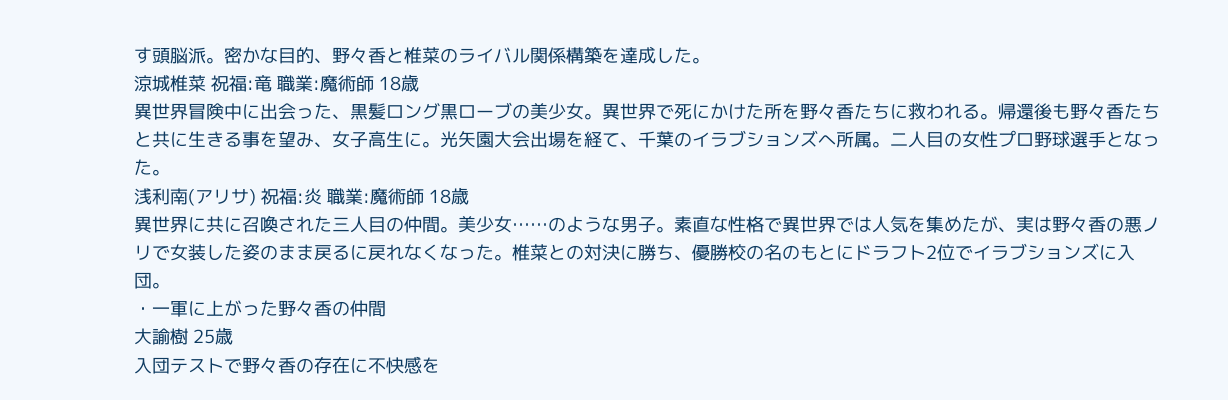す頭脳派。密かな目的、野々香と椎菜のライバル関係構築を達成した。
涼城椎菜 祝福:竜 職業:魔術師 18歳
異世界冒険中に出会った、黒髪ロング黒ローブの美少女。異世界で死にかけた所を野々香たちに救われる。帰還後も野々香たちと共に生きる事を望み、女子高生に。光矢園大会出場を経て、千葉のイラブションズへ所属。二人目の女性プロ野球選手となった。
浅利南(アリサ) 祝福:炎 職業:魔術師 18歳
異世界に共に召喚された三人目の仲間。美少女……のような男子。素直な性格で異世界では人気を集めたが、実は野々香の悪ノリで女装した姿のまま戻るに戻れなくなった。椎菜との対決に勝ち、優勝校の名のもとにドラフト2位でイラブションズに入団。
・一軍に上がった野々香の仲間
大諭樹 25歳
入団テストで野々香の存在に不快感を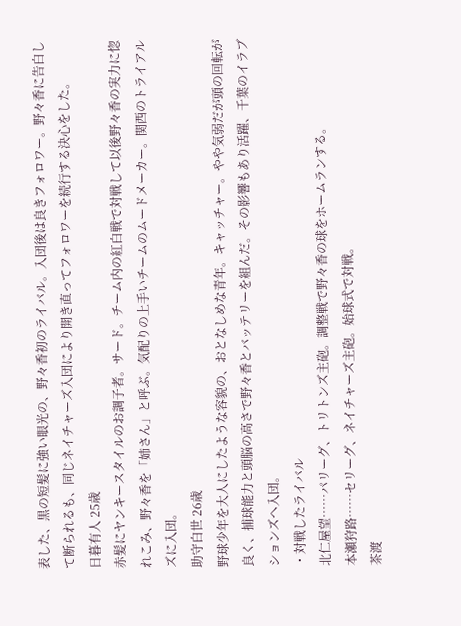表した、黒の短髪に強い眼光の、野々香初のライバル。入団後は良きフォロワー。野々香に告白して断られるも、同じネイチャーズ入団により開き直ってフォロワーを続行する決心をした。
日暮有人 25歳
赤髪にヤンキースタイルのお調子者。サード。チーム内の紅白戦で対戦して以後野々香の実力に惚れこみ、野々香を「姉さん」と呼ぶ。気配りの上手いチームのムードメーカー。関西のトライアルズに入団。
助守白世 26歳
野球少年を大人にしたような容貌の、おとなしめな青年。キャッチャー。やや気弱だが頭の回転が良く、捕球能力と頭脳の高さで野々香とバッテリーを組んだ。その影響もあり活躍、千葉のイラブションズへ入団。
・対戦したライバル
北仁屋望……パリーグ、トリトンズ主砲。調整戦で野々香の球をホームランする。
本瀬狩路……セリーグ、ネイチャーズ主砲。始球式で対戦。
茶渡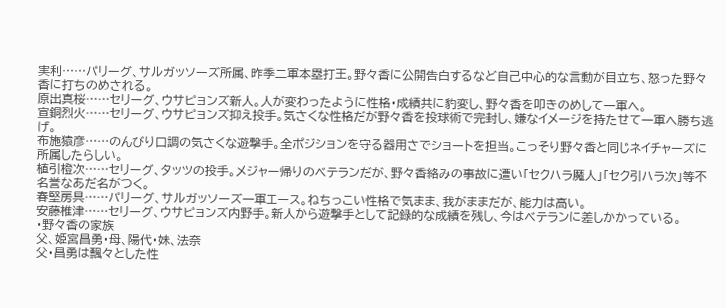実利……パリーグ、サルガッソーズ所属、昨季二軍本塁打王。野々香に公開告白するなど自己中心的な言動が目立ち、怒った野々香に打ちのめされる。
原出真桜……セリーグ、ウサピョンズ新人。人が変わったように性格・成績共に豹変し、野々香を叩きのめして一軍へ。
宣銅烈火……セリーグ、ウサピョンズ抑え投手。気さくな性格だが野々香を投球術で完封し、嫌なイメージを持たせて一軍へ勝ち逃げ。
布施猿彦……のんびり口調の気さくな遊撃手。全ポジションを守る器用さでショートを担当。こっそり野々香と同じネイチャーズに所属したらしい。
植引橙次……セリーグ、タッツの投手。メジャー帰りのベテランだが、野々香絡みの事故に遭い「セクハラ魔人」「セク引ハラ次」等不名誉なあだ名がつく。
春堅房具……パリーグ、サルガッソーズ一軍エース。ねちっこい性格で気まま、我がままだが、能力は高い。
安藤椎津……セリーグ、ウサピョンズ内野手。新人から遊撃手として記録的な成績を残し、今はベテランに差しかかっている。
・野々香の家族
父、姫宮昌勇・母、陽代・妹、法奈
父・昌勇は飄々とした性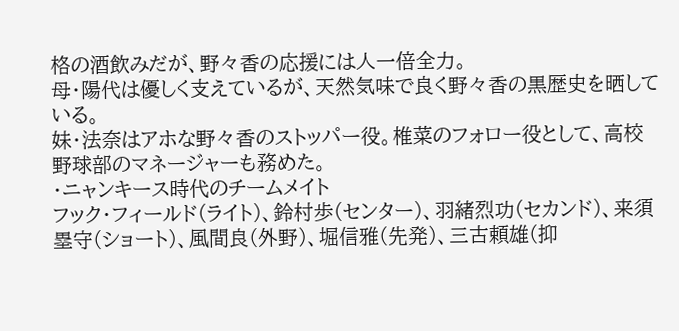格の酒飲みだが、野々香の応援には人一倍全力。
母・陽代は優しく支えているが、天然気味で良く野々香の黒歴史を晒している。
妹・法奈はアホな野々香のストッパー役。椎菜のフォロー役として、高校野球部のマネージャーも務めた。
・ニャンキース時代のチームメイト
フック・フィールド(ライト)、鈴村歩(センター)、羽緒烈功(セカンド)、来須塁守(ショート)、風間良(外野)、堀信雅(先発)、三古頼雄(抑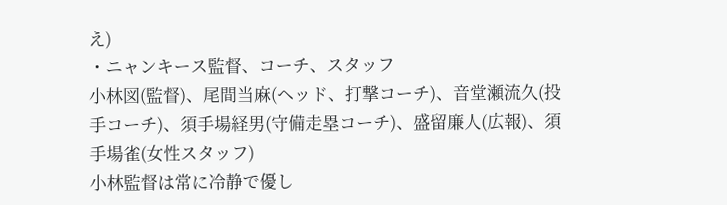え)
・ニャンキース監督、コーチ、スタッフ
小林図(監督)、尾間当麻(ヘッド、打撃コーチ)、音堂瀬流久(投手コーチ)、須手場経男(守備走塁コーチ)、盛留廉人(広報)、須手場雀(女性スタッフ)
小林監督は常に冷静で優し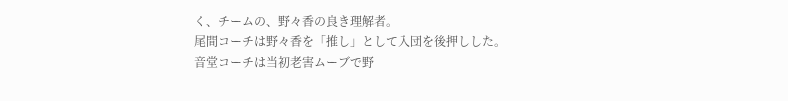く、チームの、野々香の良き理解者。
尾間コーチは野々香を「推し」として入団を後押しした。
音堂コーチは当初老害ムーブで野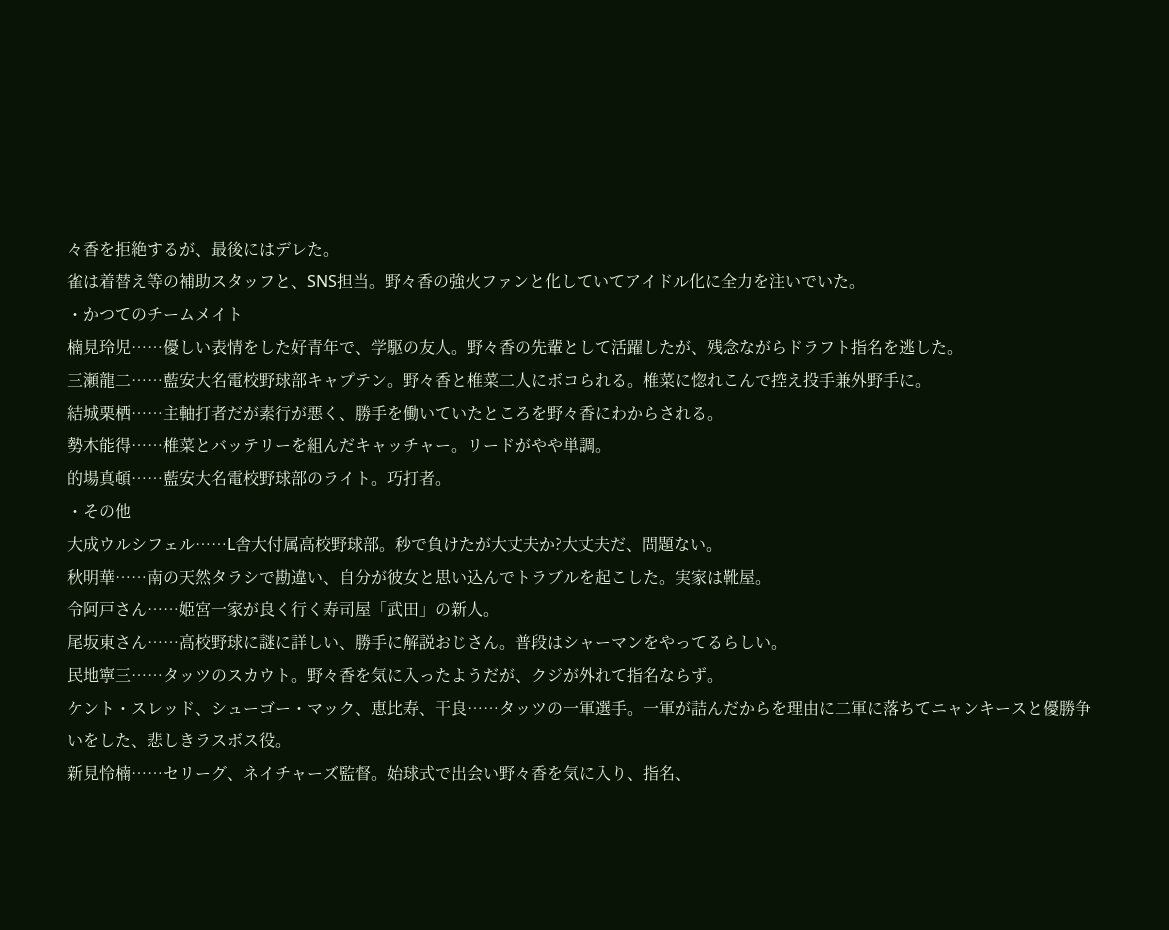々香を拒絶するが、最後にはデレた。
雀は着替え等の補助スタッフと、SNS担当。野々香の強火ファンと化していてアイドル化に全力を注いでいた。
・かつてのチームメイト
楠見玲児……優しい表情をした好青年で、学駆の友人。野々香の先輩として活躍したが、残念ながらドラフト指名を逃した。
三瀬龍二……藍安大名電校野球部キャプテン。野々香と椎菜二人にボコられる。椎菜に惚れこんで控え投手兼外野手に。
結城栗栖……主軸打者だが素行が悪く、勝手を働いていたところを野々香にわからされる。
勢木能得……椎菜とバッテリーを組んだキャッチャー。リードがやや単調。
的場真頓……藍安大名電校野球部のライト。巧打者。
・その他
大成ウルシフェル……L舎大付属高校野球部。秒で負けたが大丈夫か?大丈夫だ、問題ない。
秋明華……南の天然タラシで勘違い、自分が彼女と思い込んでトラブルを起こした。実家は靴屋。
令阿戸さん……姫宮一家が良く行く寿司屋「武田」の新人。
尾坂東さん……高校野球に謎に詳しい、勝手に解説おじさん。普段はシャーマンをやってるらしい。
民地寧三……タッツのスカウト。野々香を気に入ったようだが、クジが外れて指名ならず。
ケント・スレッド、シューゴー・マック、恵比寿、干良……タッツの一軍選手。一軍が詰んだからを理由に二軍に落ちてニャンキースと優勝争いをした、悲しきラスボス役。
新見怜楠……セリーグ、ネイチャーズ監督。始球式で出会い野々香を気に入り、指名、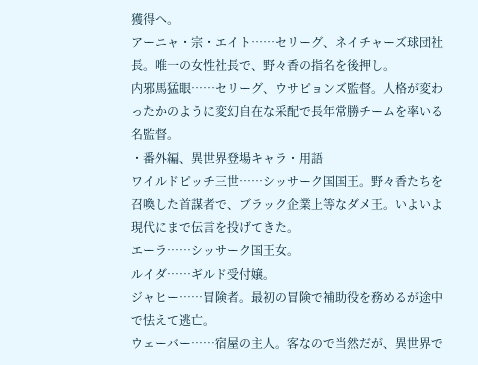獲得へ。
アーニャ・宗・エイト……セリーグ、ネイチャーズ球団社長。唯一の女性社長で、野々香の指名を後押し。
内邪馬猛眼……セリーグ、ウサピョンズ監督。人格が変わったかのように変幻自在な采配で長年常勝チームを率いる名監督。
・番外編、異世界登場キャラ・用語
ワイルドピッチ三世……シッサーク国国王。野々香たちを召喚した首謀者で、ブラック企業上等なダメ王。いよいよ現代にまで伝言を投げてきた。
エーラ……シッサーク国王女。
ルイダ……ギルド受付嬢。
ジャヒー……冒険者。最初の冒険で補助役を務めるが途中で怯えて逃亡。
ウェーバー……宿屋の主人。客なので当然だが、異世界で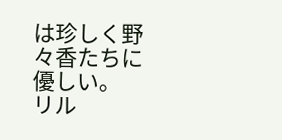は珍しく野々香たちに優しい。
リル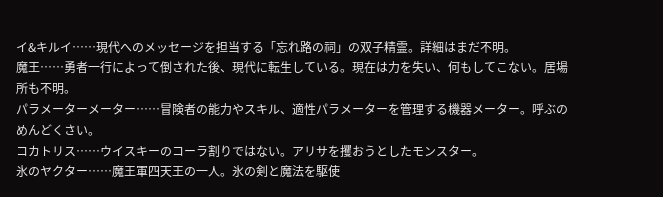イ&キルイ……現代へのメッセージを担当する「忘れ路の祠」の双子精霊。詳細はまだ不明。
魔王……勇者一行によって倒された後、現代に転生している。現在は力を失い、何もしてこない。居場所も不明。
パラメーターメーター……冒険者の能力やスキル、適性パラメーターを管理する機器メーター。呼ぶのめんどくさい。
コカトリス……ウイスキーのコーラ割りではない。アリサを攫おうとしたモンスター。
氷のヤクター……魔王軍四天王の一人。氷の剣と魔法を駆使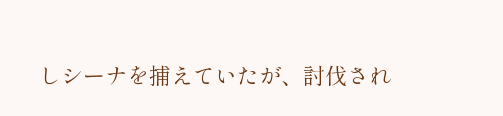しシーナを捕えていたが、討伐され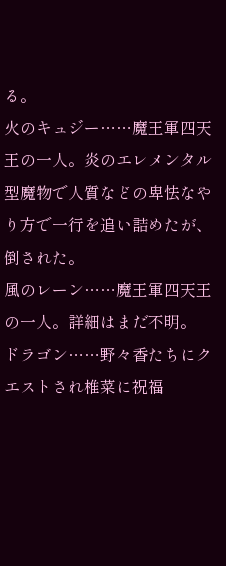る。
火のキュジー……魔王軍四天王の一人。炎のエレメンタル型魔物で人質などの卑怯なやり方で一行を追い詰めたが、倒された。
風のレーン……魔王軍四天王の一人。詳細はまだ不明。
ドラゴン……野々香たちにクエストされ椎菜に祝福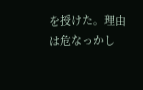を授けた。理由は危なっかし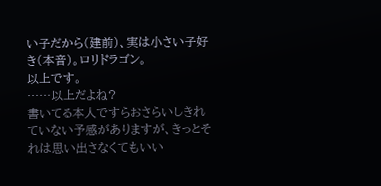い子だから(建前)、実は小さい子好き(本音)。ロリドラゴン。
以上です。
……以上だよね?
書いてる本人ですらおさらいしきれていない予感がありますが、きっとそれは思い出さなくてもいい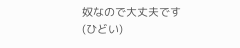奴なので大丈夫です(ひどい)